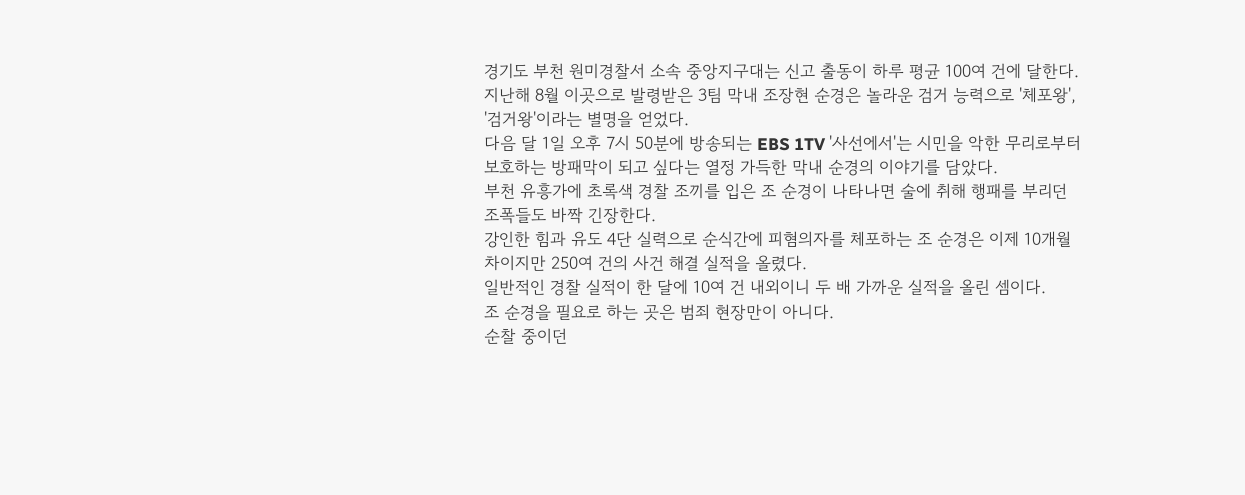경기도 부천 원미경찰서 소속 중앙지구대는 신고 출동이 하루 평균 100여 건에 달한다.
지난해 8월 이곳으로 발령받은 3팀 막내 조장현 순경은 놀라운 검거 능력으로 '체포왕', '검거왕'이라는 별명을 얻었다.
다음 달 1일 오후 7시 50분에 방송되는 EBS 1TV '사선에서'는 시민을 악한 무리로부터 보호하는 방패막이 되고 싶다는 열정 가득한 막내 순경의 이야기를 담았다.
부천 유흥가에 초록색 경찰 조끼를 입은 조 순경이 나타나면 술에 취해 행패를 부리던 조폭들도 바짝 긴장한다.
강인한 힘과 유도 4단 실력으로 순식간에 피혐의자를 체포하는 조 순경은 이제 10개월 차이지만 250여 건의 사건 해결 실적을 올렸다.
일반적인 경찰 실적이 한 달에 10여 건 내외이니 두 배 가까운 실적을 올린 셈이다.
조 순경을 필요로 하는 곳은 범죄 현장만이 아니다.
순찰 중이던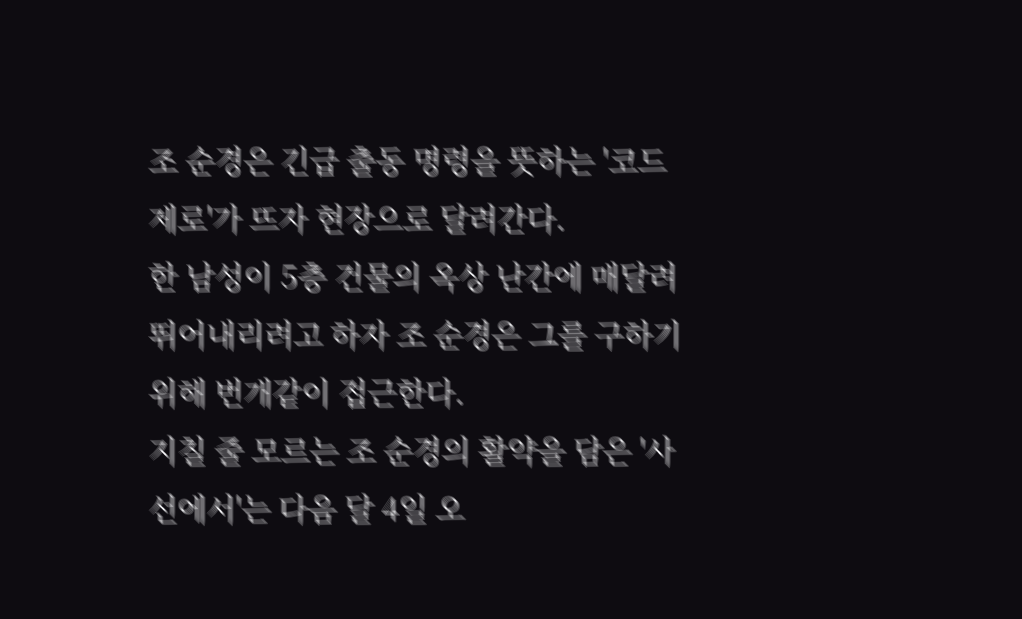조 순경은 긴급 출동 명령을 뜻하는 '코드 제로'가 뜨자 현장으로 달려간다.
한 남성이 5층 건물의 옥상 난간에 매달려 뛰어내리려고 하자 조 순경은 그를 구하기 위해 번개같이 접근한다.
지칠 줄 모르는 조 순경의 활약을 담은 '사선에서'는 다음 달 4일 오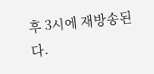후 3시에 재방송된다.